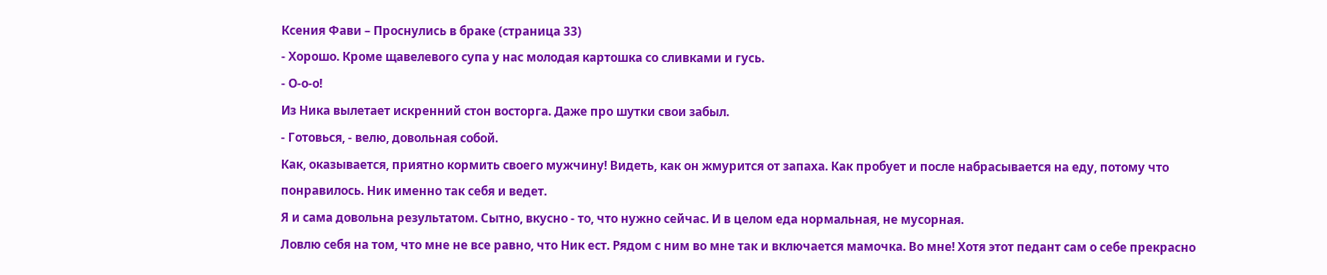Ксения Фави – Проснулись в браке (страница 33)
- Хорошо. Кроме щавелевого супа у нас молодая картошка со сливками и гусь.
- О-о-о!
Из Ника вылетает искренний стон восторга. Даже про шутки свои забыл.
- Готовься, - велю, довольная собой.
Как, оказывается, приятно кормить своего мужчину! Видеть, как он жмурится от запаха. Как пробует и после набрасывается на еду, потому что понравилось. Ник именно так себя и ведет.
Я и сама довольна результатом. Сытно, вкусно - то, что нужно сейчас. И в целом еда нормальная, не мусорная.
Ловлю себя на том, что мне не все равно, что Ник ест. Рядом с ним во мне так и включается мамочка. Во мне! Хотя этот педант сам о себе прекрасно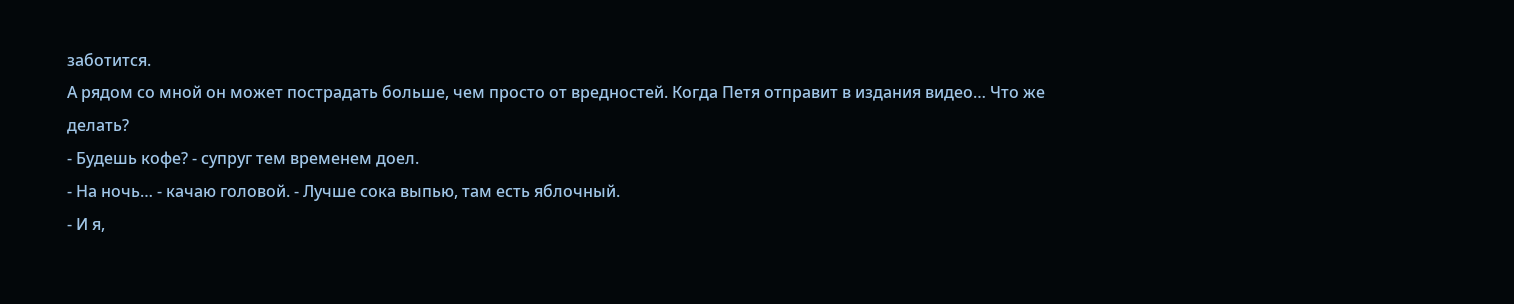заботится.
А рядом со мной он может пострадать больше, чем просто от вредностей. Когда Петя отправит в издания видео… Что же делать?
- Будешь кофе? - супруг тем временем доел.
- На ночь… - качаю головой. - Лучше сока выпью, там есть яблочный.
- И я,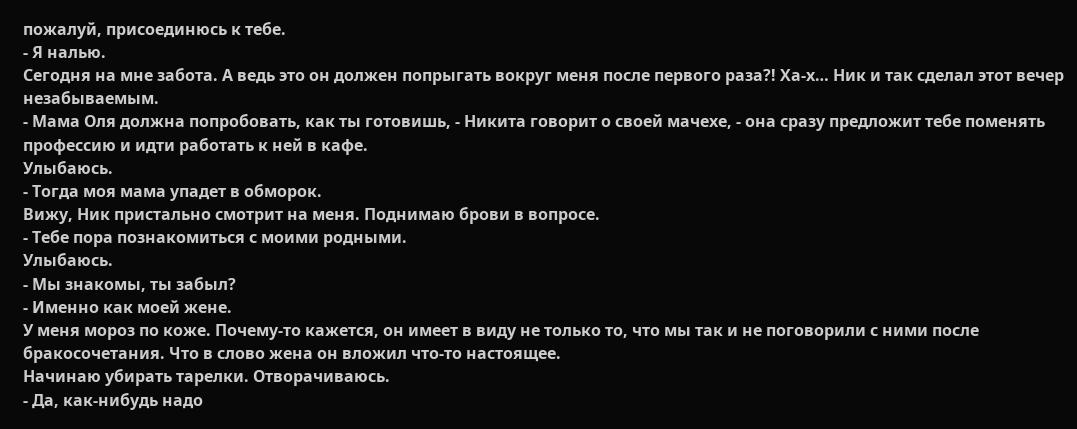пожалуй, присоединюсь к тебе.
- Я налью.
Сегодня на мне забота. А ведь это он должен попрыгать вокруг меня после первого раза?! Ха-х… Ник и так сделал этот вечер незабываемым.
- Мама Оля должна попробовать, как ты готовишь, - Никита говорит о своей мачехе, - она сразу предложит тебе поменять профессию и идти работать к ней в кафе.
Улыбаюсь.
- Тогда моя мама упадет в обморок.
Вижу, Ник пристально смотрит на меня. Поднимаю брови в вопросе.
- Тебе пора познакомиться с моими родными.
Улыбаюсь.
- Мы знакомы, ты забыл?
- Именно как моей жене.
У меня мороз по коже. Почему-то кажется, он имеет в виду не только то, что мы так и не поговорили с ними после бракосочетания. Что в слово жена он вложил что-то настоящее.
Начинаю убирать тарелки. Отворачиваюсь.
- Да, как-нибудь надо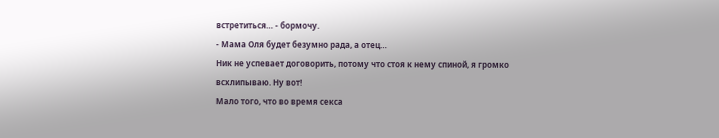встретиться… - бормочу.
- Мама Оля будет безумно рада, а отец…
Ник не успевает договорить, потому что стоя к нему спиной, я громко всхлипываю. Ну вот!
Мало того, что во время секса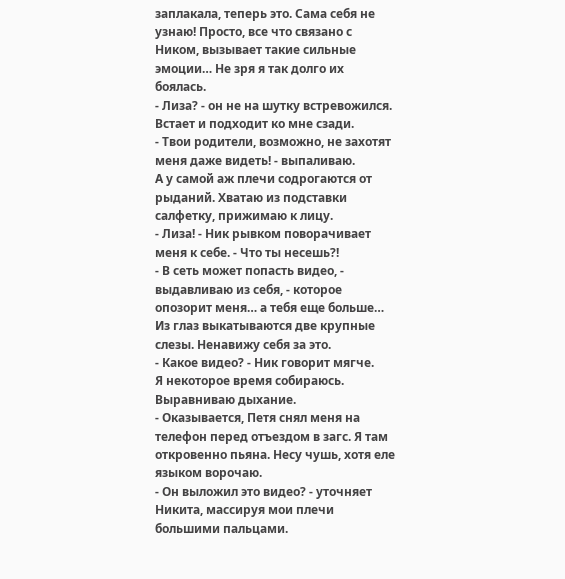заплакала, теперь это. Сама себя не узнаю! Просто, все что связано с Ником, вызывает такие сильные эмоции… Не зря я так долго их боялась.
- Лиза? - он не на шутку встревожился.
Встает и подходит ко мне сзади.
- Твои родители, возможно, не захотят меня даже видеть! - выпаливаю.
А у самой аж плечи содрогаются от рыданий. Хватаю из подставки салфетку, прижимаю к лицу.
- Лиза! - Ник рывком поворачивает меня к себе. - Что ты несешь?!
- В сеть может попасть видео, - выдавливаю из себя, - которое опозорит меня… а тебя еще больше…
Из глаз выкатываются две крупные слезы. Ненавижу себя за это.
- Какое видео? - Ник говорит мягче.
Я некоторое время собираюсь. Выравниваю дыхание.
- Оказывается, Петя снял меня на телефон перед отъездом в загс. Я там откровенно пьяна. Несу чушь, хотя еле языком ворочаю.
- Он выложил это видео? - уточняет Никита, массируя мои плечи большими пальцами.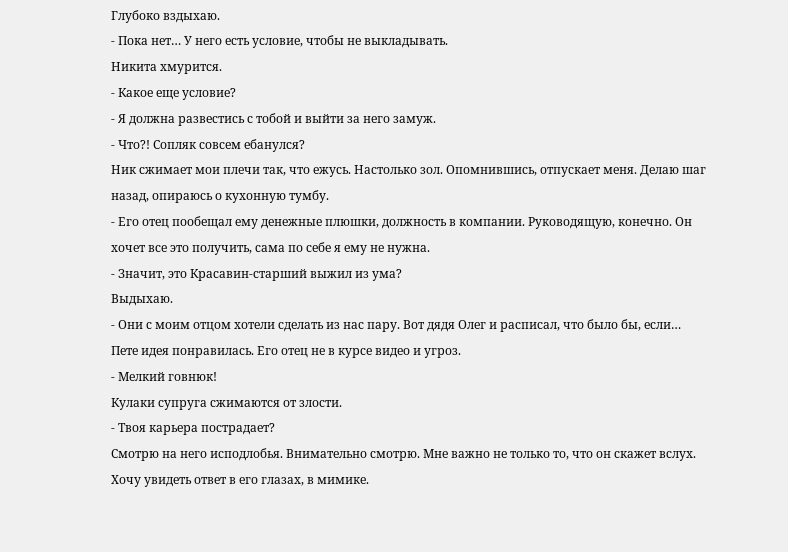Глубоко вздыхаю.
- Пока нет… У него есть условие, чтобы не выкладывать.
Никита хмурится.
- Какое еще условие?
- Я должна развестись с тобой и выйти за него замуж.
- Что?! Сопляк совсем ебанулся?
Ник сжимает мои плечи так, что ежусь. Настолько зол. Опомнившись, отпускает меня. Делаю шаг назад, опираюсь о кухонную тумбу.
- Его отец пообещал ему денежные плюшки, должность в компании. Руководящую, конечно. Он хочет все это получить, сама по себе я ему не нужна.
- Значит, это Красавин-старший выжил из ума?
Выдыхаю.
- Они с моим отцом хотели сделать из нас пару. Вот дядя Олег и расписал, что было бы, если… Пете идея понравилась. Его отец не в курсе видео и угроз.
- Мелкий говнюк!
Кулаки супруга сжимаются от злости.
- Твоя карьера пострадает?
Смотрю на него исподлобья. Внимательно смотрю. Мне важно не только то, что он скажет вслух. Хочу увидеть ответ в его глазах, в мимике.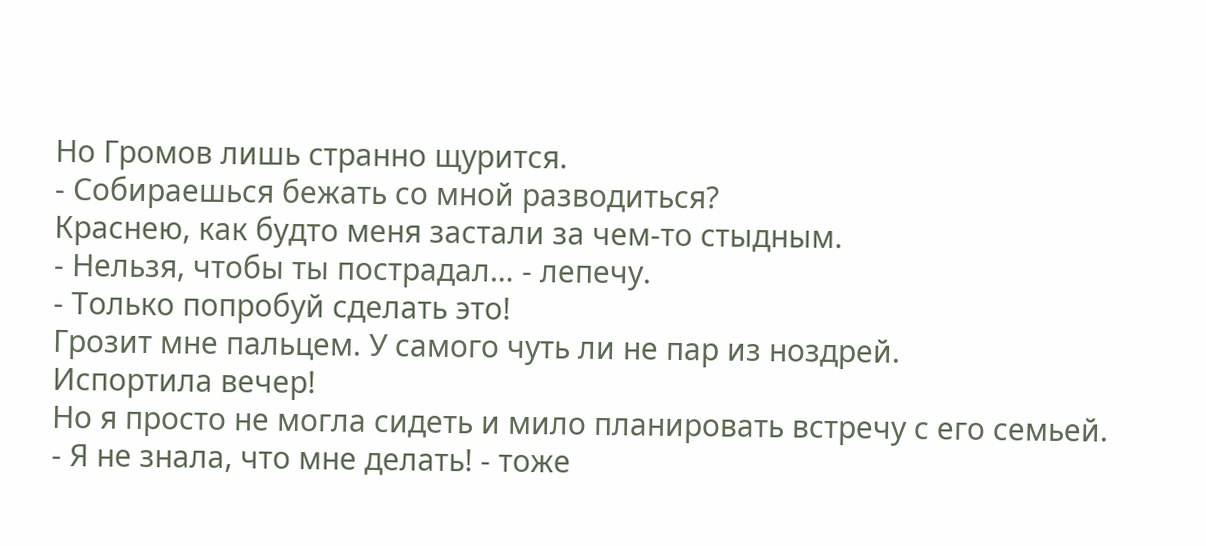Но Громов лишь странно щурится.
- Собираешься бежать со мной разводиться?
Краснею, как будто меня застали за чем-то стыдным.
- Нельзя, чтобы ты пострадал… - лепечу.
- Только попробуй сделать это!
Грозит мне пальцем. У самого чуть ли не пар из ноздрей.
Испортила вечер!
Но я просто не могла сидеть и мило планировать встречу с его семьей.
- Я не знала, что мне делать! - тоже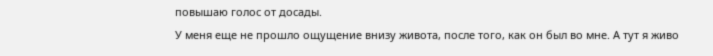повышаю голос от досады.
У меня еще не прошло ощущение внизу живота, после того, как он был во мне. А тут я живо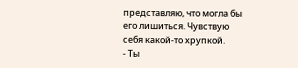представляю, что могла бы его лишиться. Чувствую себя какой-то хрупкой.
- Ты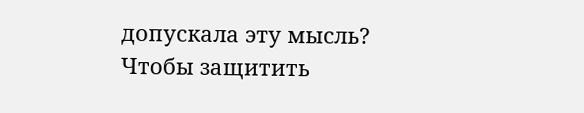допускала эту мысль?
Чтобы защитить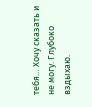тебя… Хочу сказать и не могу. Глубоко вздыхаю.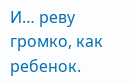И… реву громко, как ребенок.